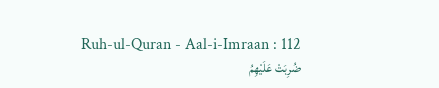Ruh-ul-Quran - Aal-i-Imraan : 112
ضُرِبَتْ عَلَیْهِمُ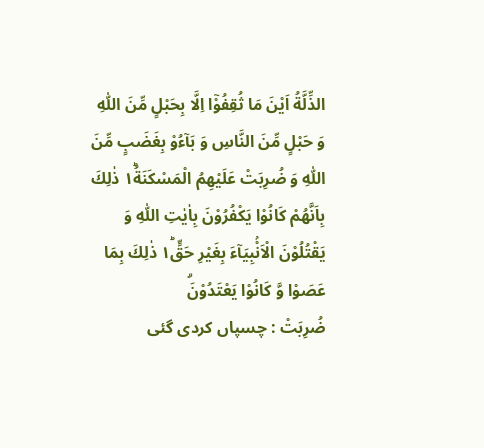الذِّلَّةُ اَیْنَ مَا ثُقِفُوْۤا اِلَّا بِحَبْلٍ مِّنَ اللّٰهِ وَ حَبْلٍ مِّنَ النَّاسِ وَ بَآءُوْ بِغَضَبٍ مِّنَ اللّٰهِ وَ ضُرِبَتْ عَلَیْهِمُ الْمَسْكَنَةُ١ؕ ذٰلِكَ بِاَنَّهُمْ كَانُوْا یَكْفُرُوْنَ بِاٰیٰتِ اللّٰهِ وَ یَقْتُلُوْنَ الْاَنْۢبِیَآءَ بِغَیْرِ حَقٍّ١ؕ ذٰلِكَ بِمَا عَصَوْا وَّ كَانُوْا یَعْتَدُوْنَۗ
ضُرِبَتْ : چسپاں کردی گئی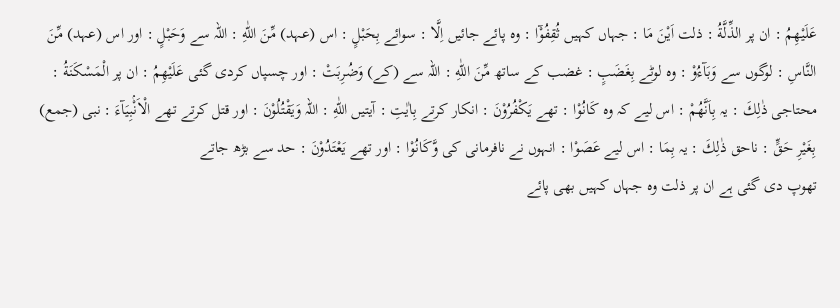عَلَيْهِمُ : ان پر الذِّلَّةُ : ذلت اَيْنَ مَا : جہاں کہیں ثُقِفُوْٓا : وہ پائے جائیں اِلَّا : سوائے بِحَبْلٍ : اس (عہد) مِّنَ اللّٰهِ : اللہ سے وَحَبْلٍ : اور اس (عہد) مِّنَ النَّاسِ : لوگوں سے وَبَآءُوْ : وہ لوٹے بِغَضَبٍ : غضب کے ساتھ مِّنَ اللّٰهِ : اللہ سے (کے) وَضُرِبَتْ : اور چسپاں کردی گئی عَلَيْهِمُ : ان پر الْمَسْكَنَةُ : محتاجی ذٰلِكَ : یہ بِاَنَّھُمْ : اس لیے کہ وہ كَانُوْا : تھے يَكْفُرُوْنَ : انکار کرتے بِاٰيٰتِ : آیتیں اللّٰهِ : اللہ وَيَقْتُلُوْنَ : اور قتل کرتے تھے الْاَنْۢبِيَآءَ : نبی (جمع) بِغَيْرِ حَقٍّ : ناحق ذٰلِكَ : یہ بِمَا : اس لیے عَصَوْا : انہوں نے نافرمانی کی وَّكَانُوْا : اور تھے يَعْتَدُوْنَ : حد سے بڑھ جاتے
تھوپ دی گئی ہے ان پر ذلت وہ جہاں کہیں بھی پائے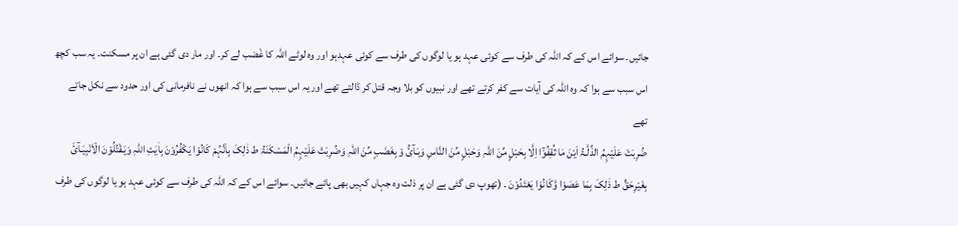جائیں۔ سوائے اس کے کہ اللہ کی طرف سے کوئی عہد ہو یا لوگوں کی طرف سے کوئی عہدہو اور وہ لوٹے اللہ کا غْضب لے کر۔ اور مار دی گئی ہے ان پر مسکنت۔ یہ سب کچھ اس سبب سے ہوا کہ وہ اللہ کی آیات سے کفر کرتے تھے اور نبیوں کو بلا وجہ قتل کر ڈالتے تھے اور یہ اس سبب سے ہوا کہ انھوں نے نافرمانی کی اور حدود سے نکل جاتے تھے
ضُرِبَتْ عَلَیْہِمُ الذِّلَّـۃُ اَیْنَ مَا ثُقِفُوْٓا اِلَّا بِحَبْلٍ مِّنَ اللّٰہِ وَحَبْلٍ مِّنَ النَّاسِ وَبَـآئُ وْ بِغَضَبٍ مِّنَ اللّٰہِ وَضُرِبَتْ عَلَیْہِمُ الْمَسْکَنَۃُ ط ذٰلِکَ بِاَنَّہُمْ کَانُوْا یَکْفُرُوْنَ بِاٰیٰتِ اللّٰہِ وَیَـقْتُلُوْنَ الْاَنْبِیَـآئَ بِغَیْرِحَقٍّ ط ذٰلِکَ بِمَا عَصَوْا وَّکَانُوْا یَعْتَدُوْنَ ۔ (تھوپ دی گئی ہے ان پر ذلت وہ جہاں کہیں بھی پائے جائیں۔ سوائے اس کے کہ اللہ کی طرف سے کوئی عہد ہو یا لوگوں کی طرف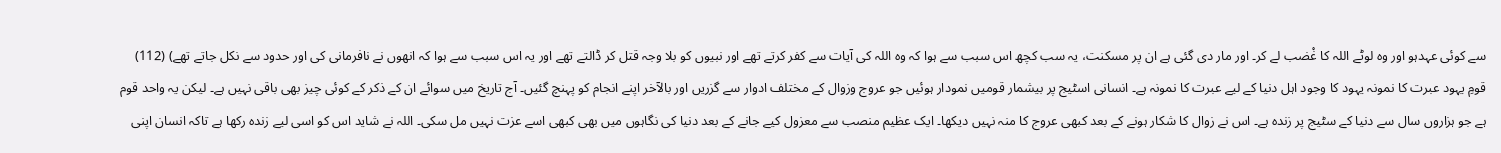سے کوئی عہدہو اور وہ لوٹے اللہ کا غْضب لے کر۔ اور مار دی گئی ہے ان پر مسکنت، یہ سب کچھ اس سبب سے ہوا کہ وہ اللہ کی آیات سے کفر کرتے تھے اور نبیوں کو بلا وجہ قتل کر ڈالتے تھے اور یہ اس سبب سے ہوا کہ انھوں نے نافرمانی کی اور حدود سے نکل جاتے تھے) (112) قومِ یہود عبرت کا نمونہ یہود کا وجود اہل دنیا کے لیے عبرت کا نمونہ ہے۔ انسانی اسٹیج پر بیشمار قومیں نمودار ہوئیں جو عروج وزوال کے مختلف ادوار سے گزریں اور بالآخر اپنے انجام کو پہنچ گئیں۔ آج تاریخ میں سوائے ان کے ذکر کے کوئی چیز بھی باقی نہیں ہے۔ لیکن یہ واحد قوم ہے جو ہزاروں سال سے دنیا کے سٹیج پر زندہ ہے۔ اس نے زوال کا شکار ہونے کے بعد کبھی عروج کا منہ نہیں دیکھا۔ ایک عظیم منصب سے معزول کیے جانے کے بعد دنیا کی نگاہوں میں بھی کبھی اسے عزت نہیں مل سکی۔ اللہ نے شاید اس کو اسی لیے زندہ رکھا ہے تاکہ انسان اپنی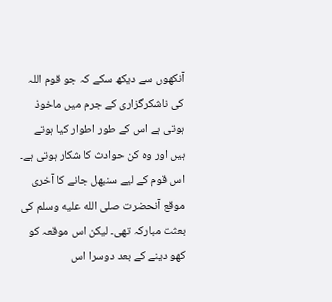آنکھوں سے دیکھ سکے کہ جو قوم اللہ کی ناشکرگزاری کے جرم میں ماخوذ ہوتی ہے اس کے طور اطوار کیا ہوتے ہیں اور وہ کن حوادث کا شکار ہوتی ہے۔ اس قوم کے لیے سنبھل جانے کا آخری موقع آنحضرت صلى الله عليه وسلم کی بعثت مبارکہ تھی۔ لیکن اس موقعہ کو کھو دینے کے بعد دوسرا اس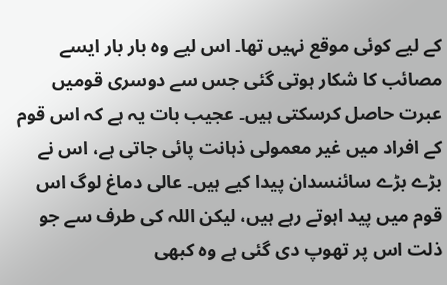کے لیے کوئی موقع نہیں تھا۔ اس لیے وہ بار بار ایسے مصائب کا شکار ہوتی گئی جس سے دوسری قومیں عبرت حاصل کرسکتی ہیں۔ عجیب بات یہ ہے کہ اس قوم کے افراد میں غیر معمولی ذہانت پائی جاتی ہے، اس نے بڑے بڑے سائنسدان پیدا کیے ہیں۔ عالی دماغ لوگ اس قوم میں پید اہوتے رہے ہیں، لیکن اللہ کی طرف سے جو ذلت اس پر تھوپ دی گئی ہے وہ کبھی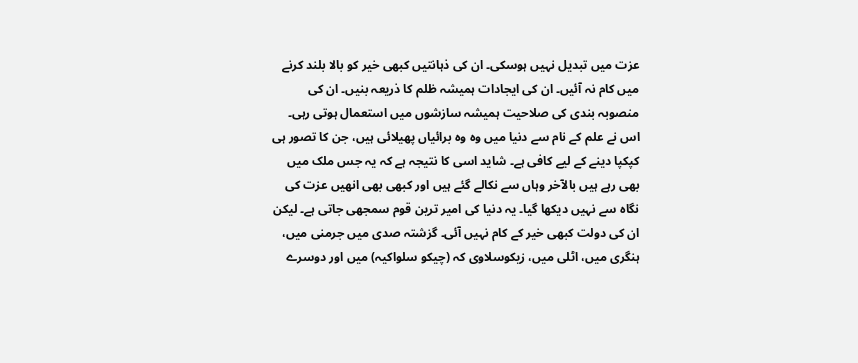عزت میں تبدیل نہیں ہوسکی۔ ان کی ذہانتیں کبھی خیر کو بالا بلند کرنے میں کام نہ آئیں۔ ان کی ایجادات ہمیشہ ظلم کا ذریعہ بنیں۔ ان کی منصوبہ بندی کی صلاحیت ہمیشہ سازشوں میں استعمال ہوتی رہی۔ اس نے علم کے نام سے دنیا میں وہ وہ برائیاں پھیلائی ہیں، جن کا تصور ہی کپکپا دینے کے لیے کافی ہے۔ شاید اسی کا نتیجہ ہے کہ یہ جس ملک میں بھی رہے ہیں بالآخر وہاں سے نکالے گئے ہیں اور کبھی بھی انھیں عزت کی نگاہ سے نہیں دیکھا گیا۔ یہ دنیا کی امیر ترین قوم سمجھی جاتی ہے۔ لیکن ان کی دولت کبھی خیر کے کام نہیں آئی۔ گزشتہ صدی میں جرمنی میں، ہنگری میں، اٹلی میں، زیکوسلاوی کہ (چیکو سلواکیہ) میں اور دوسرے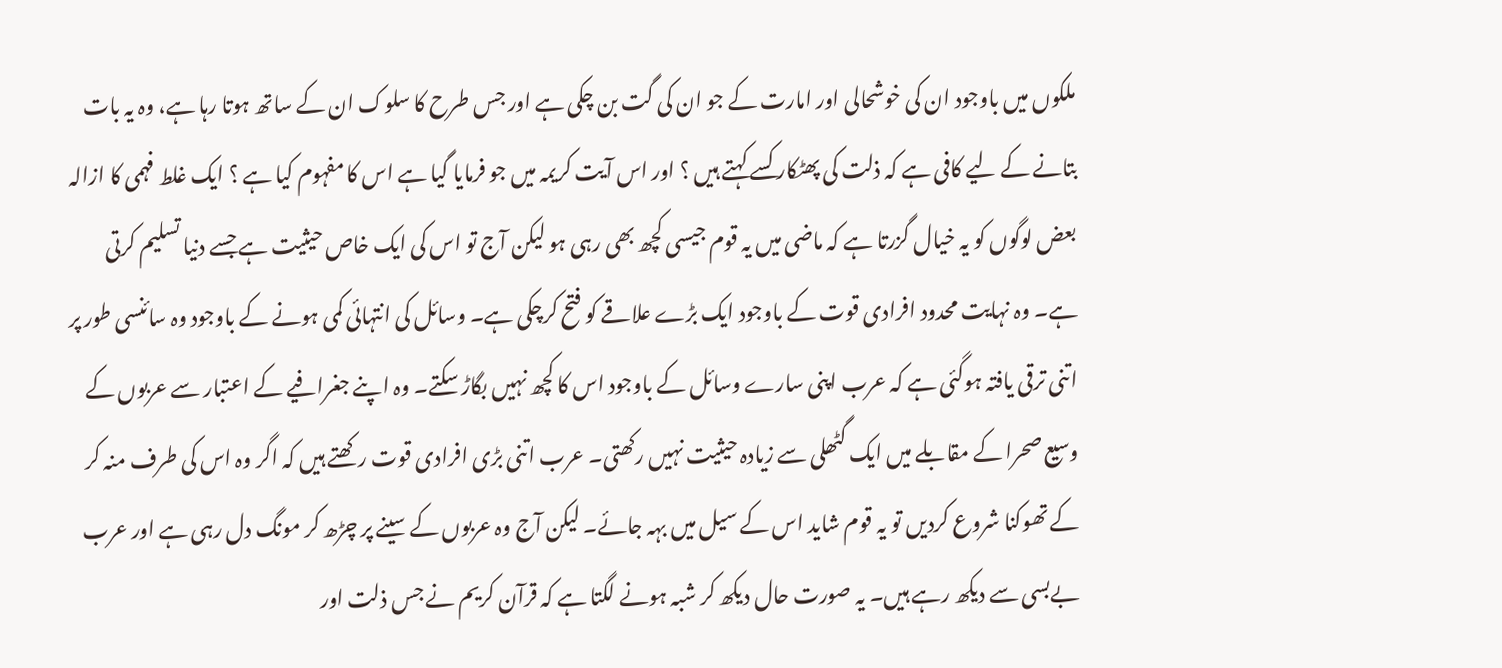ملکوں میں باوجود ان کی خوشحالی اور امارت کے جو ان کی گت بن چکی ہے اور جس طرح کا سلوک ان کے ساتھ ہوتا رہا ہے، وہ یہ بات بتانے کے لیے کافی ہے کہ ذلت کی پھٹکار کسے کہتے ہیں ؟ اور اس آیت کریمہ میں جو فرمایا گیا ہے اس کا مفہوم کیا ہے ؟ ایک غلط فہمی کا ازالہ بعض لوگوں کو یہ خیال گزرتا ہے کہ ماضی میں یہ قوم جیسی کچھ بھی رہی ہو لیکن آج تو اس کی ایک خاص حیثیت ہے جسے دنیا تسلیم کرتی ہے۔ وہ نہایت محدود افرادی قوت کے باوجود ایک بڑے علاقے کو فتح کرچکی ہے۔ وسائل کی انتہائی کمی ہونے کے باوجود وہ سائنسی طور پر اتنی ترقی یافتہ ہوگئی ہے کہ عرب اپنی سارے وسائل کے باوجود اس کا کچھ نہیں بگاڑ سکتے۔ وہ اپنے جغرافیے کے اعتبار سے عربوں کے وسیع صحرا کے مقابلے میں ایک گٹھلی سے زیادہ حیثیت نہیں رکھتی۔ عرب اتنی بڑی افرادی قوت رکھتے ہیں کہ اگر وہ اس کی طرف منہ کر کے تھوکنا شروع کردیں تو یہ قوم شاید اس کے سیل میں بہہ جائے۔ لیکن آج وہ عربوں کے سینے پر چڑھ کر مونگ دل رہی ہے اور عرب بےبسی سے دیکھ رہے ہیں۔ یہ صورت حال دیکھ کر شبہ ہونے لگتا ہے کہ قرآن کریم نے جس ذلت اور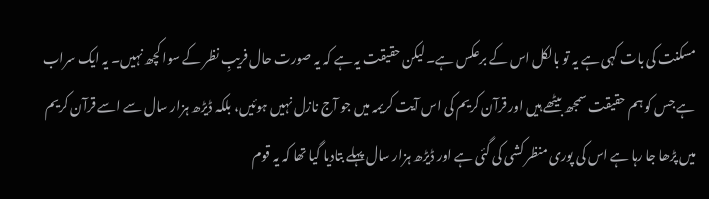مسکنت کی بات کہی ہے یہ تو بالکل اس کے برعکس ہے۔ لیکن حقیقت یہ ہے کہ یہ صورت حال فریبِ نظر کے سوا کچھ نہیں۔ یہ ایک سراب ہے جس کو ہم حقیقت سمجھ بیٹھے ہیں اور قرآن کریم کی اس آیت کریمہ میں جو آج نازل نہیں ہوئیں، بلکہ ڈیڑھ ہزار سال سے اسے قرآن کریم میں پڑھا جا رہا ہے اس کی پوری منظر کشی کی گئی ہے اور ڈیڑھ ہزار سال پہلے بتادیا گیا تھا کہ یہ قوم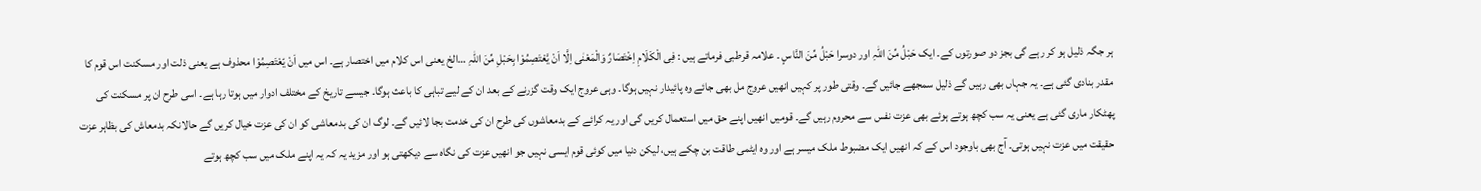ہر جگہ ذلیل ہو کر رہے گی بجز دو صورتوں کے۔ ایک حَبْلُ مِّنَ اللّٰہِ اور دوسرا حَبْلُ مِّنَ النَّاسٍ ۔ علامہ قرطبی فرماتے ہیں : فِی الْکَلَامِ اِخْتَصَارٌ وَالْمَعْنٰی اِلَّا اَنْ یَّعْتَصِمُوْا بِحَبْلِ مِّنَ اللّٰہِ …الخ یعنی اس کلام میں اختصار ہے۔ اس میں اَنْ یّعْتَصِمُوْا محذوف ہے یعنی ذلت اور مسکنت اس قوم کا مقدر بنادی گئی ہے۔ یہ جہاں بھی رہیں گے ذلیل سمجھے جائیں گے۔ وقتی طور پر کہیں انھیں عروج مل بھی جائے وہ پائیدار نہیں ہوگا۔ وہی عروج ایک وقت گزرنے کے بعد ان کے لیے تباہی کا باعث ہوگا۔ جیسے تاریخ کے مختلف ادوار میں ہوتا رہا ہے۔ اسی طرح ان پر مسکنت کی پھٹکار ماری گئی ہے یعنی یہ سب کچھ ہوتے ہوئے بھی عزت نفس سے محروم رہیں گے۔ قومیں انھیں اپنے حق میں استعمال کریں گی اور یہ کرائے کے بدمعاشوں کی طرح ان کی خدمت بجا لائیں گے۔ لوگ ان کی بدمعاشی کو ان کی عزت خیال کریں گے حالانکہ بدمعاش کی بظاہر عزت حقیقت میں عزت نہیں ہوتی۔ آج بھی باوجود اس کے کہ انھیں ایک مضبوط ملک میسر ہے اور وہ ایٹمی طاقت بن چکے ہیں، لیکن دنیا میں کوئی قوم ایسی نہیں جو انھیں عزت کی نگاہ سے دیکھتی ہو اور مزید یہ کہ یہ اپنے ملک میں سب کچھ ہوتے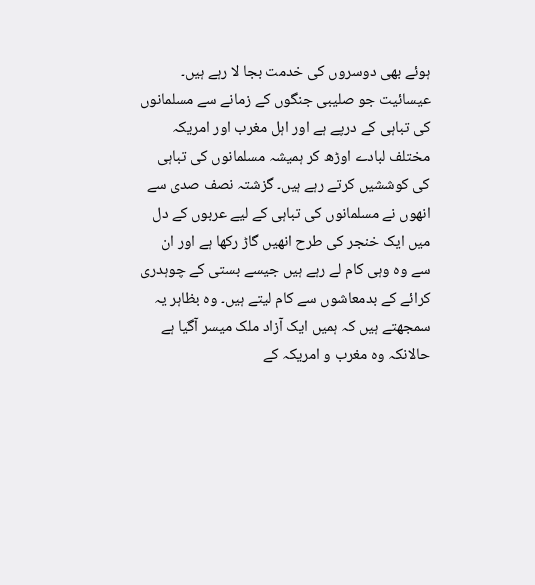ہوئے بھی دوسروں کی خدمت بجا لا رہے ہیں۔ عیسائیت جو صلیبی جنگوں کے زمانے سے مسلمانوں کی تباہی کے درپے ہے اور اہل مغرب اور امریکہ مختلف لبادے اوڑھ کر ہمیشہ مسلمانوں کی تباہی کی کوششیں کرتے رہے ہیں۔ گزشتہ نصف صدی سے انھوں نے مسلمانوں کی تباہی کے لیے عربوں کے دل میں ایک خنجر کی طرح انھیں گاڑ رکھا ہے اور ان سے وہ وہی کام لے رہے ہیں جیسے بستی کے چوہدری کرائے کے بدمعاشوں سے کام لیتے ہیں۔ وہ بظاہر یہ سمجھتے ہیں کہ ہمیں ایک آزاد ملک میسر آگیا ہے حالانکہ وہ مغرب و امریکہ کے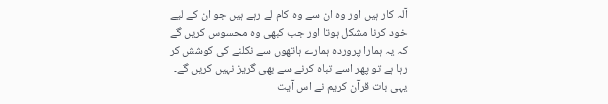آلہ کار ہیں اور وہ ان سے وہ کام لے رہے ہیں جو ان کے لیے خود کرنا مشکل ہوتا اور جب کبھی وہ محسوس کریں گے کہ یہ ہمارا پروردہ ہمارے ہاتھوں سے نکلنے کی کوشش کر رہا ہے تو پھر اسے تباہ کرنے سے بھی گریز نہیں کریں گے۔ یہی بات قرآن کریم نے اس آیت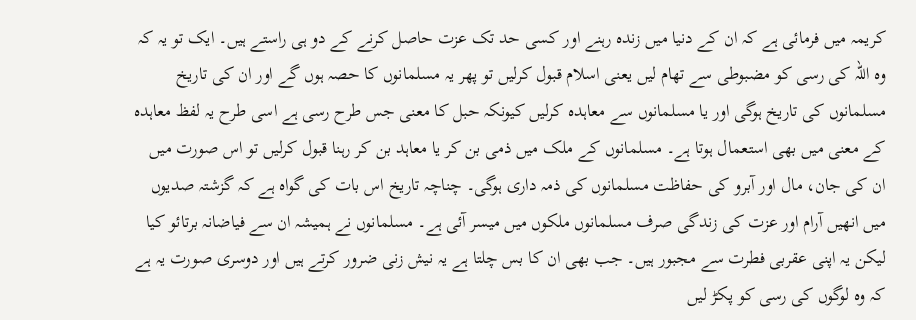کریمہ میں فرمائی ہے کہ ان کے دنیا میں زندہ رہنے اور کسی حد تک عزت حاصل کرنے کے دو ہی راستے ہیں۔ ایک تو یہ کہ وہ اللہ کی رسی کو مضبوطی سے تھام لیں یعنی اسلام قبول کرلیں تو پھر یہ مسلمانوں کا حصہ ہوں گے اور ان کی تاریخ مسلمانوں کی تاریخ ہوگی اور یا مسلمانوں سے معاہدہ کرلیں کیونکہ حبل کا معنی جس طرح رسی ہے اسی طرح یہ لفظ معاہدہ کے معنی میں بھی استعمال ہوتا ہے۔ مسلمانوں کے ملک میں ذمی بن کر یا معاہد بن کر رہنا قبول کرلیں تو اس صورت میں ان کی جان، مال اور آبرو کی حفاظت مسلمانوں کی ذمہ داری ہوگی۔ چناچہ تاریخ اس بات کی گواہ ہے کہ گزشتہ صدیوں میں انھیں آرام اور عزت کی زندگی صرف مسلمانوں ملکوں میں میسر آئی ہے۔ مسلمانوں نے ہمیشہ ان سے فیاضانہ برتائو کیا لیکن یہ اپنی عقربی فطرت سے مجبور ہیں۔ جب بھی ان کا بس چلتا ہے یہ نیش زنی ضرور کرتے ہیں اور دوسری صورت یہ ہے کہ وہ لوگوں کی رسی کو پکڑ لیں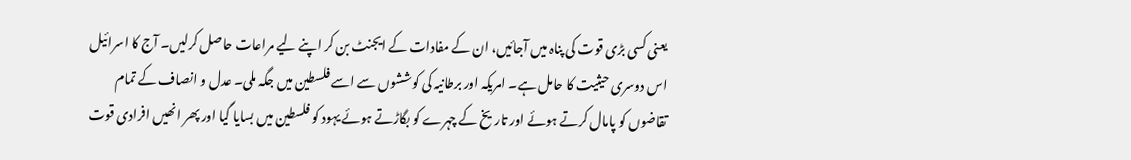یعنی کسی بڑی قوت کی پناہ میں آجائیں، ان کے مفادات کے ایجنٹ بن کر اپنے لیے مراعات حاصل کرلیں۔ آج کا اسرائیل اس دوسری حیثیت کا حامل ہے۔ امریکہ اور برطانیہ کی کوششوں سے اسے فلسطین میں جگہ ملی۔ عدل و انصاف کے تمام تقاضوں کو پامال کرتے ہوئے اور تاریخ کے چہرے کو بگاڑتے ہوئے یہود کو فلسطین میں بسایا گیا اور پھر انھیں افرادی قوت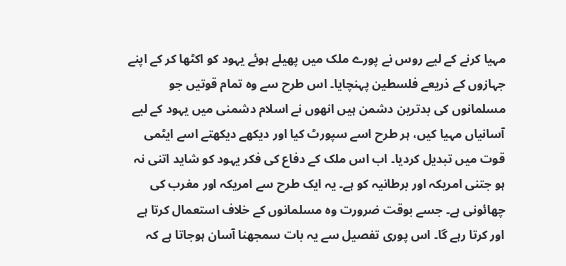مہیا کرنے کے لیے روس نے پورے ملک میں پھیلے ہوئے یہود کو اکٹھا کر کے اپنے جہازوں کے ذریعے فلسطین پہنچایا۔ اس طرح سے وہ تمام قوتیں جو مسلمانوں کی بدترین دشمن ہیں انھوں نے اسلام دشمنی میں یہود کے لیے آسانیاں مہیا کیں، ہر طرح اسے سپورٹ کیا اور دیکھے دیکھتے اسے ایٹمی قوت میں تبدیل کردیا۔ اب اس ملک کے دفاع کی فکر یہود کو شاید اتنی نہ ہو جتنی امریکہ اور برطانیہ کو ہے۔ یہ ایک طرح سے امریکہ اور مغرب کی چھائونی ہے۔ جسے بوقت ضرورت وہ مسلمانوں کے خلاف استعمال کرتا ہے اور کرتا رہے گا۔ اس پوری تفصیل سے یہ بات سمجھنا آسان ہوجاتا ہے کہ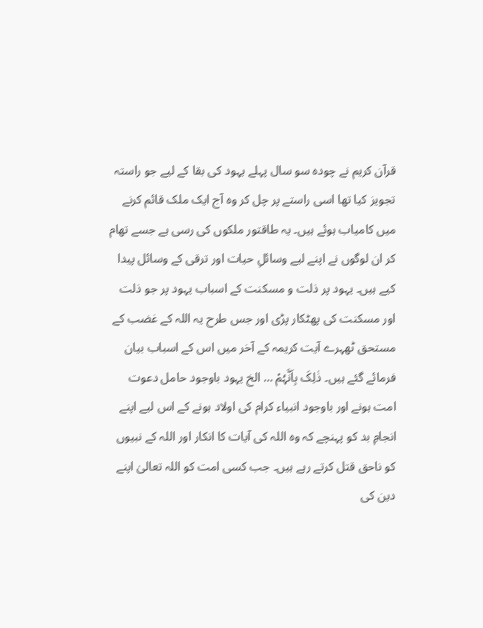قرآن کریم نے چودہ سو سال پہلے یہود کی بقا کے لیے جو راستہ تجویز کیا تھا اسی راستے پر چل کر وہ آج ایک ملک قائم کرنے میں کامیاب ہوئے ہیں۔ یہ طاقتور ملکوں کی رسی ہے جسے تھام کر ان لوگوں نے اپنے لیے وسائلِ حیات اور ترقی کے وسائل پیدا کیے ہیں۔ یہود پر ذلت و مسکنت کے اسباب یہود پر جو ذلت اور مسکنت کی پھٹکار پڑی اور جس طرح یہ اللہ کے غضب کے مستحق ٹھہرے آیت کریمہ کے آخر میں اس کے اسباب بیان فرمائے گئے ہیں۔ ذٰلِکَ بِاَنَّہُمْ … الخ یہود باوجود حامل دعوت امت ہونے اور باوجود انبیاء کرام کی اولاد ہونے کے اس لیے اپنے انجامِ بد کو پہنچے کہ وہ اللہ کی آیات کا انکار اور اللہ کے نبیوں کو ناحق قتل کرتے رہے ہیں۔ جب کسی امت کو اللہ تعالیٰ اپنے دین کی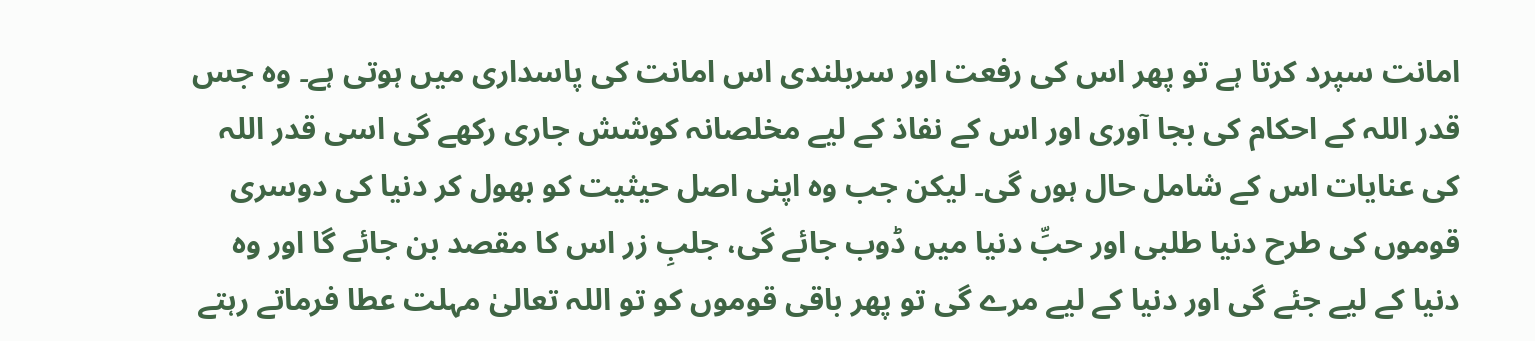امانت سپرد کرتا ہے تو پھر اس کی رفعت اور سربلندی اس امانت کی پاسداری میں ہوتی ہے۔ وہ جس قدر اللہ کے احکام کی بجا آوری اور اس کے نفاذ کے لیے مخلصانہ کوشش جاری رکھے گی اسی قدر اللہ کی عنایات اس کے شامل حال ہوں گی۔ لیکن جب وہ اپنی اصل حیثیت کو بھول کر دنیا کی دوسری قوموں کی طرح دنیا طلبی اور حبِّ دنیا میں ڈوب جائے گی، جلبِ زر اس کا مقصد بن جائے گا اور وہ دنیا کے لیے جئے گی اور دنیا کے لیے مرے گی تو پھر باقی قوموں کو تو اللہ تعالیٰ مہلت عطا فرماتے رہتے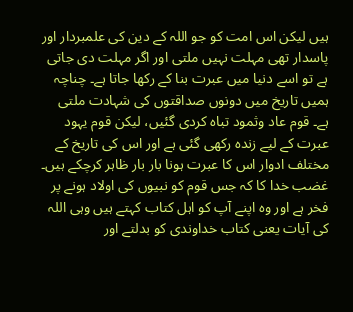ہیں لیکن اس امت کو جو اللہ کے دین کی علمبردار اور پاسدار تھی مہلت نہیں ملتی اور اگر مہلت دی جاتی ہے تو اسے دنیا میں عبرت بنا کے رکھا جاتا ہے۔ چناچہ ہمیں تاریخ میں دونوں صداقتوں کی شہادت ملتی ہے۔ قوم عاد وثمود تباہ کردی گئیں، لیکن قوم یہود عبرت کے لیے زندہ رکھی گئی ہے اور اس کی تاریخ کے مختلف ادوار اس کا عبرت ہونا بار بار ظاہر کرچکے ہیں۔ غضب خدا کا کہ جس قوم کو نبیوں کی اولاد ہونے پر فخر ہے اور وہ اپنے آپ کو اہل کتاب کہتے ہیں وہی اللہ کی آیات یعنی کتاب خداوندی کو بدلتے اور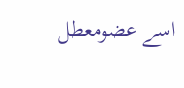اسے عضومعطل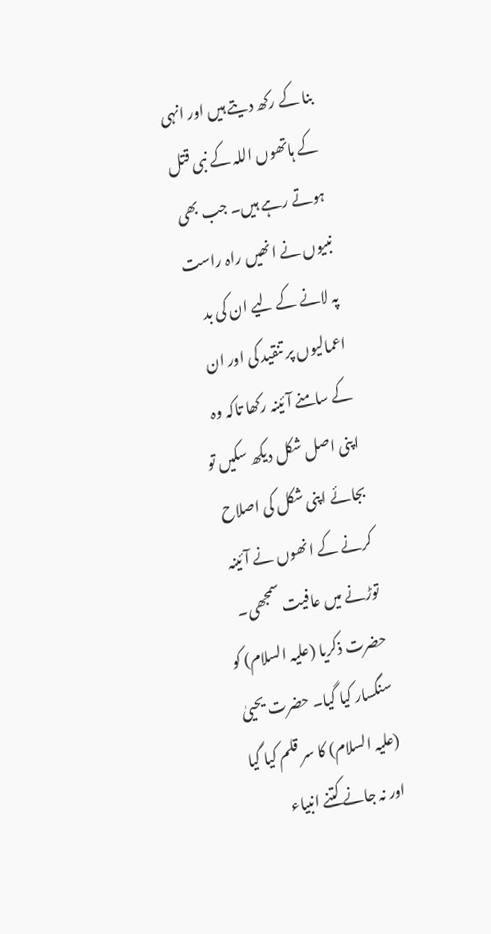بنا کے رکھ دیتے ہیں اور انہی کے ہاتھوں اللہ کے نبی قتل ہوتے رہے ہیں۔ جب بھی نبیوں نے انھیں راہ راست پہ لانے کے لیے ان کی بد اعمالیوں پر تنقید کی اور ان کے سامنے آئینہ رکھا تاکہ وہ اپنی اصل شکل دیکھ سکیں تو بجائے اپنی شکل کی اصلاح کرنے کے انھوں نے آئینہ توڑنے میں عافیت سمجھی۔ حضرت ذکریا (علیہ السلام) کو سنگسار کیا گیا۔ حضرت یحییٰ (علیہ السلام) کا سر قلم کیا گیا اور نہ جانے کتنے انبیاء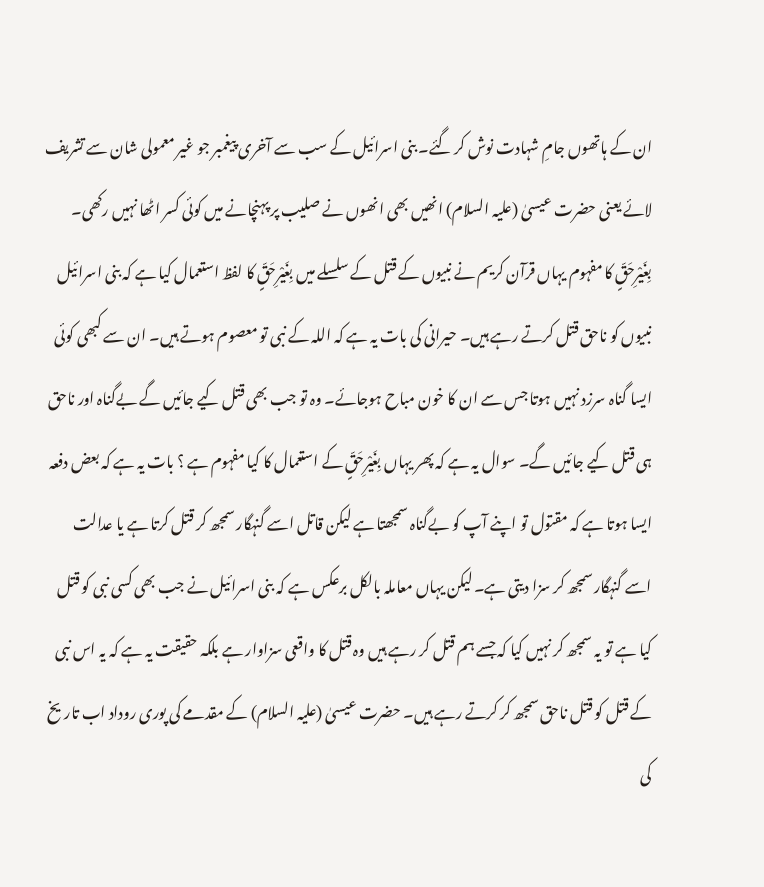ان کے ہاتھوں جامِ شہادت نوش کر گئے۔ بنی اسرائیل کے سب سے آخری پیغمبر جو غیر معمولی شان سے تشریف لائے یعنی حضرت عیسیٰ (علیہ السلام) انھیں بھی انھوں نے صلیب پر پہنچانے میں کوئی کسر اٹھا نہیں رکھی۔ بِغَیْرِحَقٍّ کا مفہوم یہاں قرآن کریم نے نبیوں کے قتل کے سلسلے میں بِغَیْرِحَقٍّ کا لفظ استعمال کیا ہے کہ بنی اسرائیل نبیوں کو ناحق قتل کرتے رہے ہیں۔ حیرانی کی بات یہ ہے کہ اللہ کے نبی تو معصوم ہوتے ہیں۔ ان سے کبھی کوئی ایسا گناہ سرزد نہیں ہوتا جس سے ان کا خون مباح ہوجائے۔ وہ تو جب بھی قتل کیے جائیں گے بےگناہ اور ناحق ہی قتل کیے جائیں گے۔ سوال یہ ہے کہ پھر یہاں بِغَیْرِحَقٍّ کے استعمال کا کیا مفہوم ہے ؟ بات یہ ہے کہ بعض دفعہ ایسا ہوتا ہے کہ مقتول تو اپنے آپ کو بےگناہ سمجھتا ہے لیکن قاتل اسے گنہگار سمجھ کر قتل کرتا ہے یا عدالت اسے گنہگار سمجھ کر سزا دیتی ہے۔ لیکن یہاں معاملہ بالکل برعکس ہے کہ بنی اسرائیل نے جب بھی کسی نبی کو قتل کیا ہے تو یہ سمجھ کر نہیں کیا کہ جسے ہم قتل کر رہے ہیں وہ قتل کا واقعی سزاوار ہے بلکہ حقیقت یہ ہے کہ یہ اس نبی کے قتل کو قتل ناحق سمجھ کر کرتے رہے ہیں۔ حضرت عیسیٰ (علیہ السلام) کے مقدمے کی پوری روداد اب تاریخ کی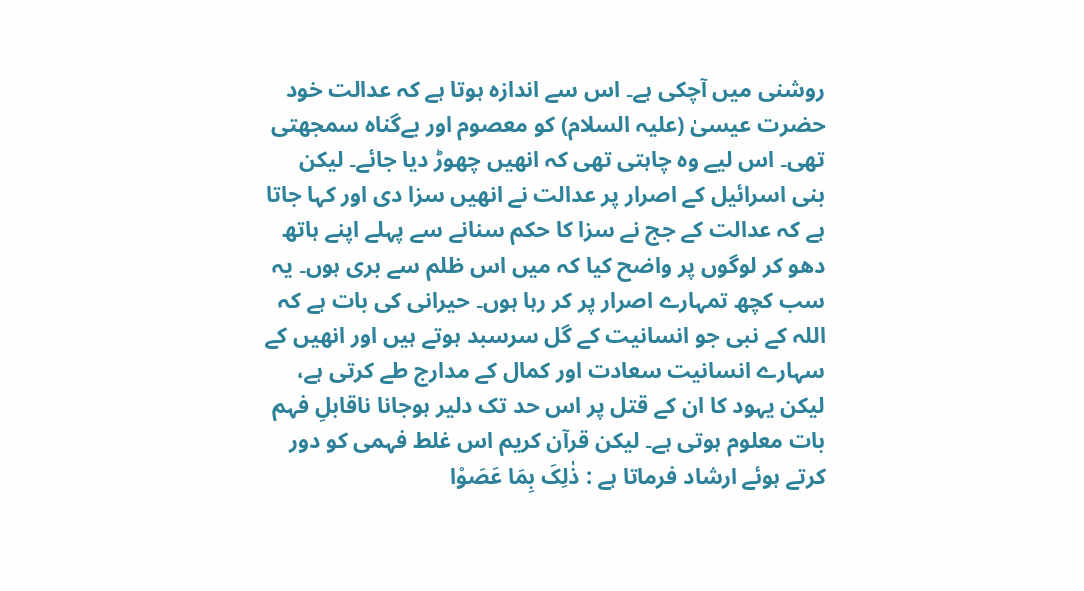روشنی میں آچکی ہے۔ اس سے اندازہ ہوتا ہے کہ عدالت خود حضرت عیسیٰ (علیہ السلام) کو معصوم اور بےگناہ سمجھتی تھی۔ اس لیے وہ چاہتی تھی کہ انھیں چھوڑ دیا جائے۔ لیکن بنی اسرائیل کے اصرار پر عدالت نے انھیں سزا دی اور کہا جاتا ہے کہ عدالت کے جج نے سزا کا حکم سنانے سے پہلے اپنے ہاتھ دھو کر لوگوں پر واضح کیا کہ میں اس ظلم سے بری ہوں۔ یہ سب کچھ تمہارے اصرار پر کر رہا ہوں۔ حیرانی کی بات ہے کہ اللہ کے نبی جو انسانیت کے گل سرسبد ہوتے ہیں اور انھیں کے سہارے انسانیت سعادت اور کمال کے مدارج طے کرتی ہے، لیکن یہود کا ان کے قتل پر اس حد تک دلیر ہوجانا ناقابلِ فہم بات معلوم ہوتی ہے۔ لیکن قرآن کریم اس غلط فہمی کو دور کرتے ہوئے ارشاد فرماتا ہے : ذٰلِکَ بِمَا عَصَوْا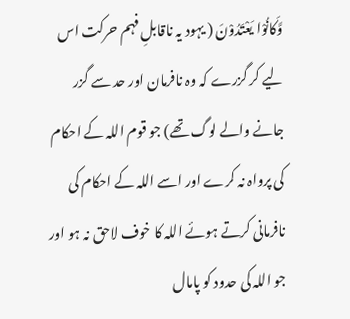وَّکَانُوْا یَعْتَدُوْنَ ( یہود یہ ناقابلِ فہم حرکت اس لیے کر گزرے کہ وہ نافرمان اور حد سے گزر جانے والے لوگ تھے) جو قوم اللہ کے احکام کی پرواہ نہ کرے اور اسے اللہ کے احکام کی نافرمانی کرتے ہوئے اللہ کا خوف لاحق نہ ہو اور جو اللہ کی حدود کو پامال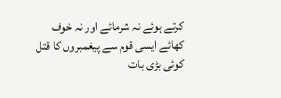کرتے ہوئے نہ شرمائے اور نہ خوف کھائے ایسی قوم سے پیغمبروں کا قتل کوئی بڑی بات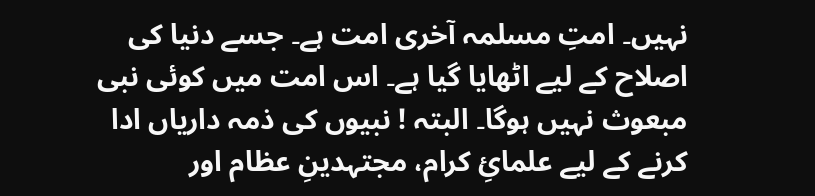نہیں۔ امتِ مسلمہ آخری امت ہے۔ جسے دنیا کی اصلاح کے لیے اٹھایا گیا ہے۔ اس امت میں کوئی نبی مبعوث نہیں ہوگا۔ البتہ ! نبیوں کی ذمہ داریاں ادا کرنے کے لیے علمائِ کرام، مجتہدینِ عظام اور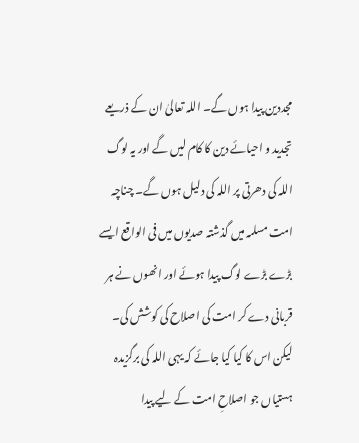مجددین پیدا ہوں گے۔ اللہ تعالیٰ ان کے ذریعے تجدید و احیائے دین کا کام لیں گے اور یہ لوگ اللہ کی دھرتی پر اللہ کی دلیل ہوں گے۔ چناچہ امت مسلمہ میں گذشتہ صدیوں میں فی الواقع ایسے بڑے بڑے لوگ پیدا ہوئے اور انھوں نے ہر قربانی دے کر امت کی اصلاح کی کوشش کی۔ لیکن اس کا کیا کیا جائے کہ یہی اللہ کی برگزیدہ ہستیاں جو اصلاحِ امت کے لیے پیدا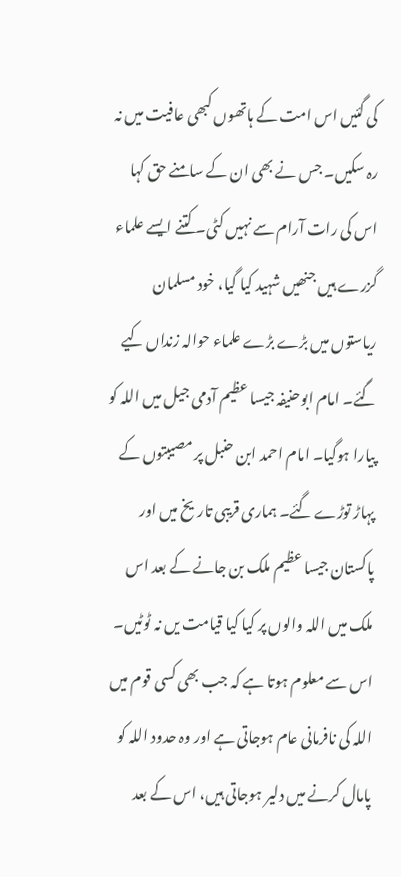کی گئیں اس امت کے ہاتھوں کبھی عافیت میں نہ رہ سکیں۔ جس نے بھی ان کے سامنے حق کہا اس کی رات آرام سے نہیں کٹی۔ کتنے ایسے علماء گزرے ہیں جنھیں شہید کیا گیا، خود مسلمان ریاستوں میں بڑے بڑے علماء حوالہ زنداں کیے گئے۔ امام ابوحنیفہ جیسا عظیم آدمی جیل میں اللہ کو پیارا ہوگیا۔ امام احمد ابن حنبل پر مصیبتوں کے پہاڑ توڑے گئے۔ ہماری قریبی تاریخ میں اور پاکستان جیسا عظیم ملک بن جانے کے بعد اس ملک میں اللہ والوں پر کیا کیا قیامت یں نہ ٹوٹیں۔ اس سے معلوم ہوتا ہے کہ جب بھی کسی قوم میں اللہ کی نافرمانی عام ہوجاتی ہے اور وہ حدود اللہ کو پامال کرنے میں دلیر ہوجاتی ہیں، اس کے بعد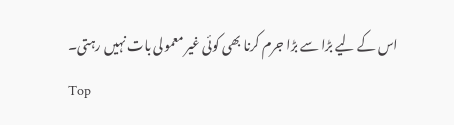اس کے لیے بڑا سے بڑا جرم کرنا بھی کوئی غیر معمولی بات نہیں رہتی۔
Top